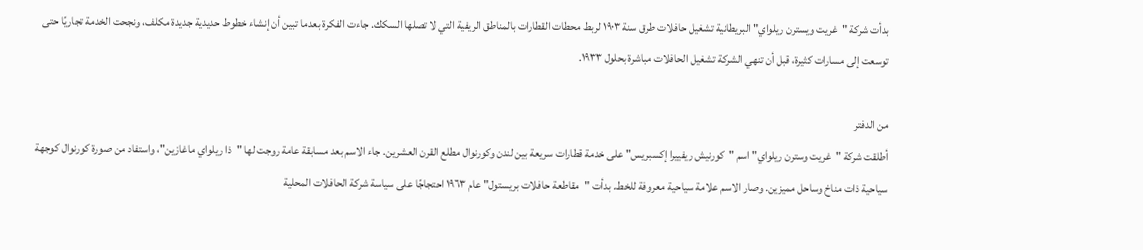بدأت شركة "غريت ويسترن ريلواي" البريطانية تشغيل حافلات طرق سنة ١٩٠٣ لربط محطات القطارات بالمناطق الريفية التي لا تصلها السكك. جاءت الفكرة بعدما تبين أن إنشاء خطوط حديدية جديدة مكلف، ونجحت الخدمة تجاريًا حتى توسعت إلى مسارات كثيرة، قبل أن تنهي الشركة تشغيل الحافلات مباشرة بحلول ١٩٣٣.

من الدفتر
أطلقت شركة "غريت وسترن ريلواي" اسم "كورنيش ريفييرا إكسبريس" على خدمة قطارات سريعة بين لندن وكورنوال مطلع القرن العشرين. جاء الاسم بعد مسابقة عامة روجت لها "ذا ريلواي ماغازين"، واستفاد من صورة كورنوال كوجهة سياحية ذات مناخ وساحل مميزين. وصار الاسم علامة سياحية معروفة للخط. بدأت "مقاطعة حافلات بريستول" عام ١٩٦٣ احتجاجًا على سياسة شركة الحافلات المحلية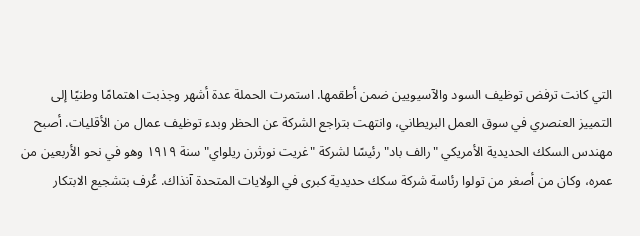التي كانت ترفض توظيف السود والآسيويين ضمن أطقمها. استمرت الحملة عدة أشهر وجذبت اهتمامًا وطنيًا إلى التمييز العنصري في سوق العمل البريطاني، وانتهت بتراجع الشركة عن الحظر وبدء توظيف عمال من الأقليات. أصبح مهندس السكك الحديدية الأمريكي "رالف باد" رئيسًا لشركة "غريت نورثرن ريلواي" سنة ١٩١٩ وهو في نحو الأربعين من عمره، وكان من أصغر من تولوا رئاسة شركة سكك حديدية كبرى في الولايات المتحدة آنذاك. عُرف بتشجيع الابتكار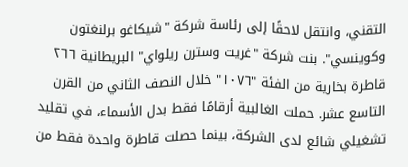التقني، وانتقل لاحقًا إلى رئاسة شركة "شيكاغو برلنغتون وكوينسي". بنت شركة "غريت وسترن ريلواي" البريطانية ٢٦٦ قاطرة بخارية من الفئة "١٠٧٦" خلال النصف الثاني من القرن التاسع عشر. حملت الغالبية أرقامًا فقط بدل الأسماء، في تقليد تشغيلي شائع لدى الشركة، بينما حصلت قاطرة واحدة فقط من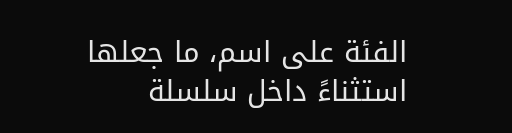الفئة على اسم، ما جعلها استثناءً داخل سلسلة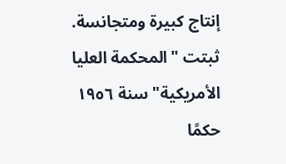إنتاج كبيرة ومتجانسة. ثبتت "المحكمة العليا الأمريكية" سنة ١٩٥٦ حكمًا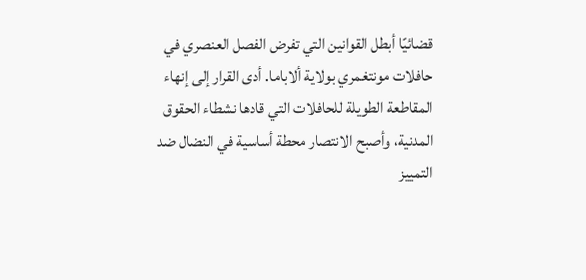قضائيًا أبطل القوانين التي تفرض الفصل العنصري في حافلات مونتغمري بولاية ألاباما. أدى القرار إلى إنهاء المقاطعة الطويلة للحافلات التي قادها نشطاء الحقوق المدنية، وأصبح الانتصار محطة أساسية في النضال ضد التمييز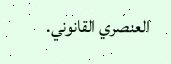العنصري القانوني.